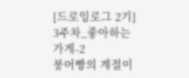[드로잉로그 2기] 3주차_좋아하는 가게-2
붕어빵의 계절이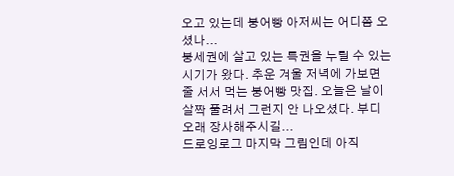오고 있는데 붕어빵 아저씨는 어디쯤 오셨나...
붕세권에 살고 있는 특권을 누릴 수 있는 시기가 왔다. 추운 겨울 저녁에 가보면 줄 서서 먹는 붕어빵 맛집. 오늘은 날이 살짝 풀려서 그런지 안 나오셨다. 부디 오래 장사해주시길...
드로잉로그 마지막 그림인데 아직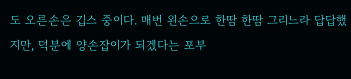도 오른손은 깁스 중이다. 매번 왼손으로 한땀 한땀 그리느라 답답했지만, 덕분에 양손잡이가 되겠다는 포부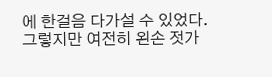에 한걸음 다가설 수 있었다. 그렇지만 여전히 왼손 젓가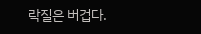락질은 버겁다.